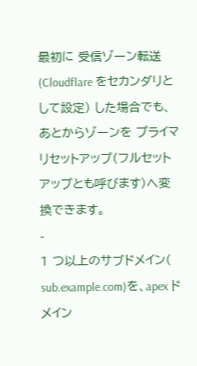最初に 受信ゾーン転送(Cloudflare をセカンダリとして設定) した場合でも、あとからゾーンを プライマリセットアップ(フルセットアップとも呼びます)へ変換できます。
-
1 つ以上のサブドメイン(
sub.example.com)を、apex ドメイン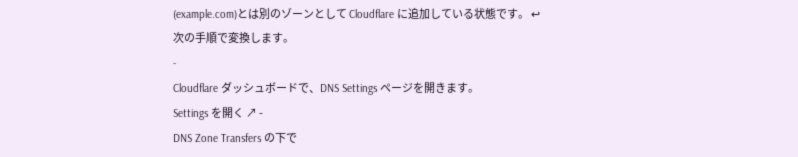(example.com)とは別のゾーンとして Cloudflare に追加している状態です。 ↩
次の手順で変換します。
-
Cloudflare ダッシュボードで、DNS Settings ページを開きます。
Settings を開く ↗ -
DNS Zone Transfers の下で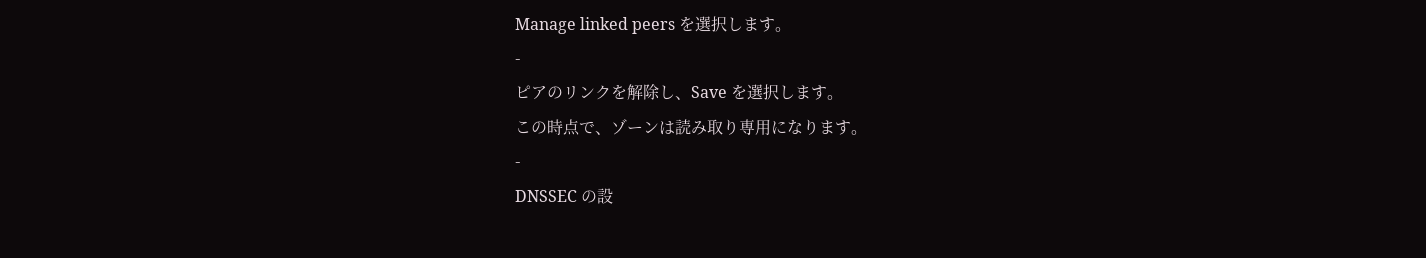Manage linked peers を選択します。
-
ピアのリンクを解除し、Save を選択します。
この時点で、ゾーンは読み取り専用になります。
-
DNSSEC の設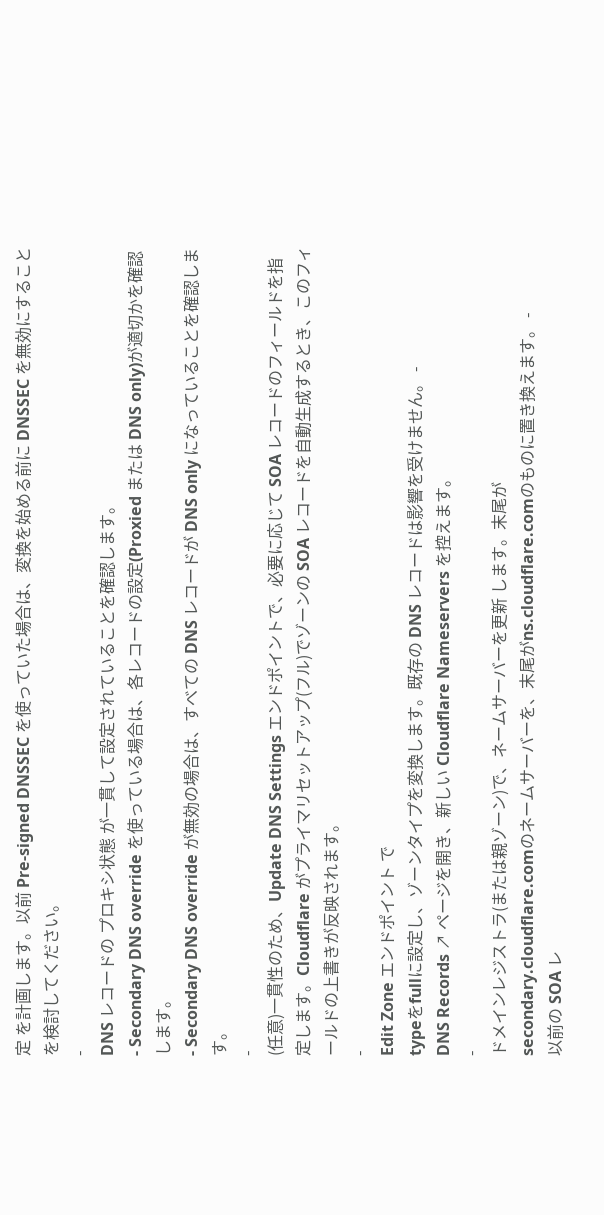定 を計画します。以前 Pre-signed DNSSEC を使っていた場合は、変換を始める前に DNSSEC を無効にすることを検討してください。
-
DNS レコードの プロキシ状態 が一貫して設定されていることを確認します。
- Secondary DNS override を使っている場合は、各レコードの設定(Proxied または DNS only)が適切かを確認します。
- Secondary DNS override が無効の場合は、すべての DNS レコードが DNS only になっていることを確認します。
-
(任意)一貫性のため、Update DNS Settings エンドポイントで、必要に応じて SOA レコードのフィールドを指定します。Cloudflare がプライマリセットアップ(フル)でゾーンの SOA レコードを自動生成するとき、このフィールドの上書きが反映されます。
-
Edit Zone エンドポイント で
typeをfullに設定し、ゾーンタイプを変換します。既存の DNS レコードは影響を受けません。 -
DNS Records ↗ ページを開き、新しい Cloudflare Nameservers を控えます。
-
ドメインレジストラ(または親ゾーン)で、ネームサーバーを更新 します。末尾が
secondary.cloudflare.comのネームサーバーを、末尾がns.cloudflare.comのものに置き換えます。 -
以前の SOA レ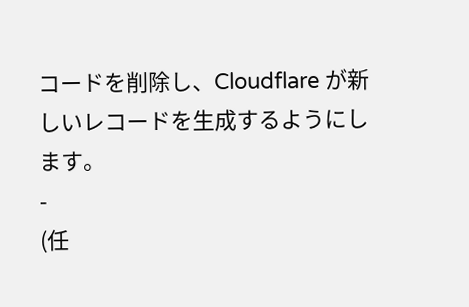コードを削除し、Cloudflare が新しいレコードを生成するようにします。
-
(任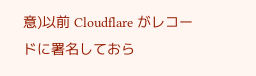意)以前 Cloudflare がレコードに署名しておら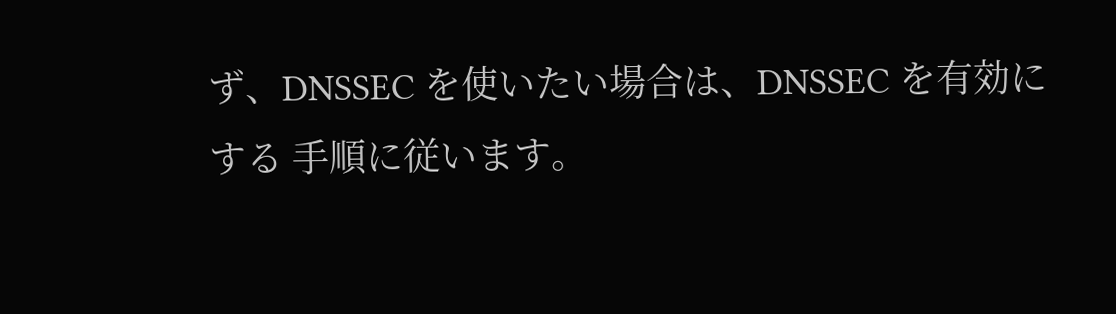ず、DNSSEC を使いたい場合は、DNSSEC を有効にする 手順に従います。